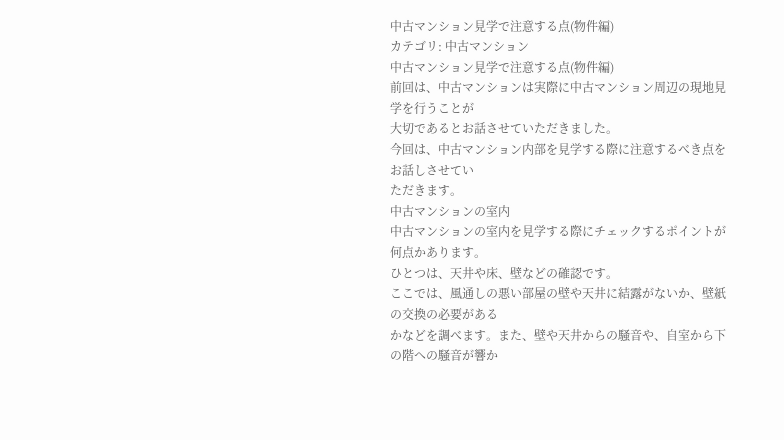中古マンション見学で注意する点(物件編)
カテゴリ: 中古マンション
中古マンション見学で注意する点(物件編)
前回は、中古マンションは実際に中古マンション周辺の現地見学を行うことが
大切であるとお話させていただきました。
今回は、中古マンション内部を見学する際に注意するべき点をお話しさせてい
ただきます。
中古マンションの室内
中古マンションの室内を見学する際にチェックするポイントが何点かあります。
ひとつは、天井や床、壁などの確認です。
ここでは、風通しの悪い部屋の壁や天井に結露がないか、壁紙の交換の必要がある
かなどを調べます。また、壁や天井からの騒音や、自室から下の階への騒音が響か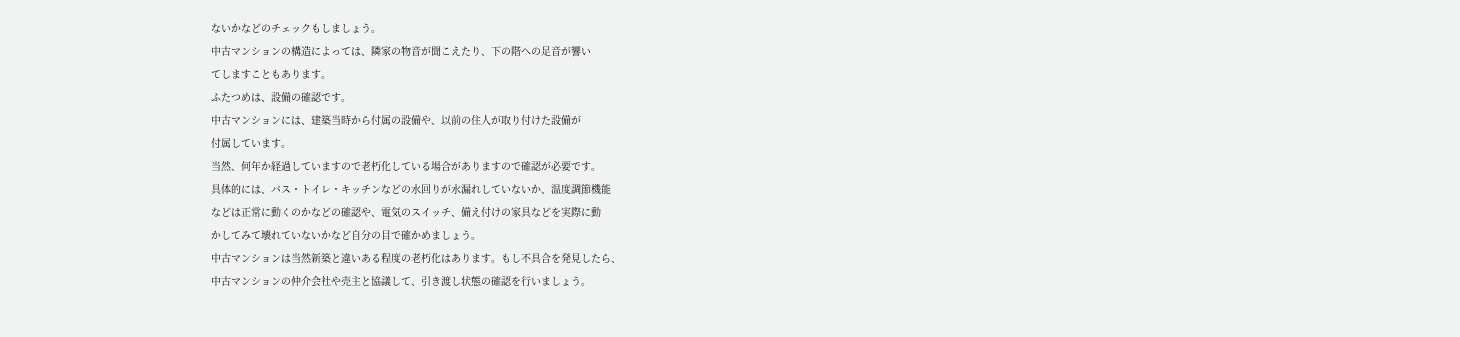ないかなどのチェックもしましょう。
中古マンションの構造によっては、隣家の物音が聞こえたり、下の階への足音が響い
てしますこともあります。
ふたつめは、設備の確認です。
中古マンションには、建築当時から付属の設備や、以前の住人が取り付けた設備が
付属しています。
当然、何年か経過していますので老朽化している場合がありますので確認が必要です。
具体的には、バス・トイレ・キッチンなどの水回りが水漏れしていないか、温度調節機能
などは正常に動くのかなどの確認や、電気のスイッチ、備え付けの家具などを実際に動
かしてみて壊れていないかなど自分の目で確かめましょう。
中古マンションは当然新築と違いある程度の老朽化はあります。もし不具合を発見したら、
中古マンションの仲介会社や売主と協議して、引き渡し状態の確認を行いましょう。